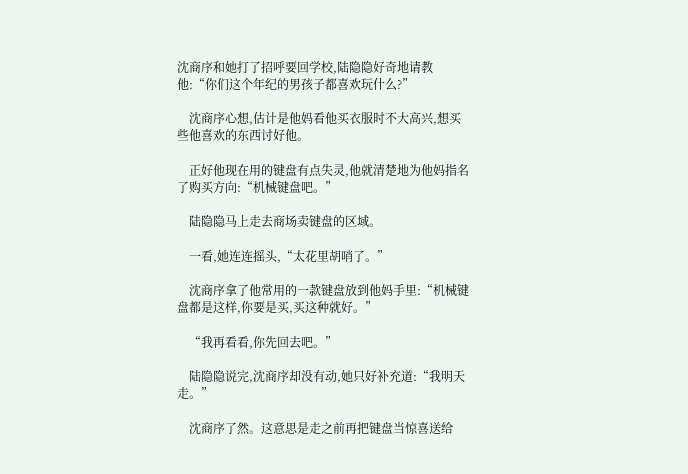沈商序和她打了招呼要回学校,陆隐隐好奇地请教他:“你们这个年纪的男孩子都喜欢玩什么?”

    沈商序心想,估计是他妈看他买衣服时不大高兴,想买些他喜欢的东西讨好他。

    正好他现在用的键盘有点失灵,他就清楚地为他妈指名了购买方向:“机械键盘吧。”

    陆隐隐马上走去商场卖键盘的区域。

    一看,她连连摇头,“太花里胡哨了。”

    沈商序拿了他常用的一款键盘放到他妈手里:“机械键盘都是这样,你要是买,买这种就好。”

    “我再看看,你先回去吧。”

    陆隐隐说完,沈商序却没有动,她只好补充道:“我明天走。”

    沈商序了然。这意思是走之前再把键盘当惊喜送给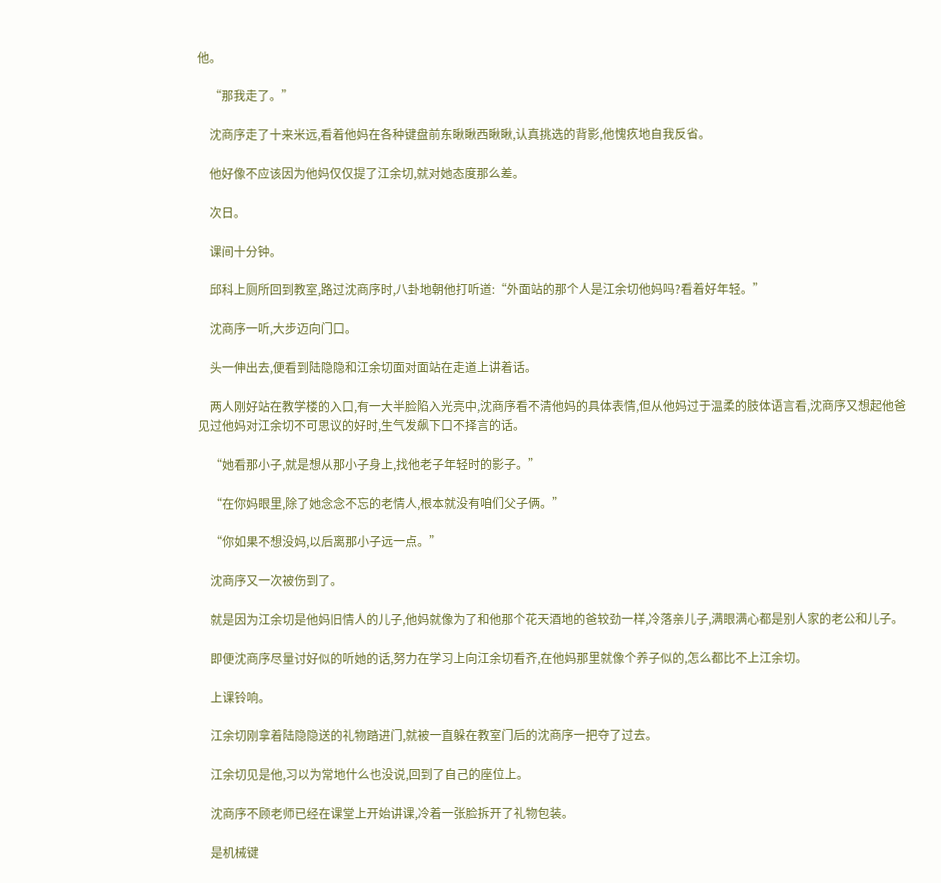他。

    “那我走了。”

    沈商序走了十来米远,看着他妈在各种键盘前东瞅瞅西瞅瞅,认真挑选的背影,他愧疚地自我反省。

    他好像不应该因为他妈仅仅提了江余切,就对她态度那么差。

    次日。

    课间十分钟。

    邱科上厕所回到教室,路过沈商序时,八卦地朝他打听道:“外面站的那个人是江余切他妈吗?看着好年轻。”

    沈商序一听,大步迈向门口。

    头一伸出去,便看到陆隐隐和江余切面对面站在走道上讲着话。

    两人刚好站在教学楼的入口,有一大半脸陷入光亮中,沈商序看不清他妈的具体表情,但从他妈过于温柔的肢体语言看,沈商序又想起他爸见过他妈对江余切不可思议的好时,生气发飙下口不择言的话。

    “她看那小子,就是想从那小子身上,找他老子年轻时的影子。”

    “在你妈眼里,除了她念念不忘的老情人,根本就没有咱们父子俩。”

    “你如果不想没妈,以后离那小子远一点。”

    沈商序又一次被伤到了。

    就是因为江余切是他妈旧情人的儿子,他妈就像为了和他那个花天酒地的爸较劲一样,冷落亲儿子,满眼满心都是别人家的老公和儿子。

    即便沈商序尽量讨好似的听她的话,努力在学习上向江余切看齐,在他妈那里就像个养子似的,怎么都比不上江余切。

    上课铃响。

    江余切刚拿着陆隐隐送的礼物踏进门,就被一直躲在教室门后的沈商序一把夺了过去。

    江余切见是他,习以为常地什么也没说,回到了自己的座位上。

    沈商序不顾老师已经在课堂上开始讲课,冷着一张脸拆开了礼物包装。

    是机械键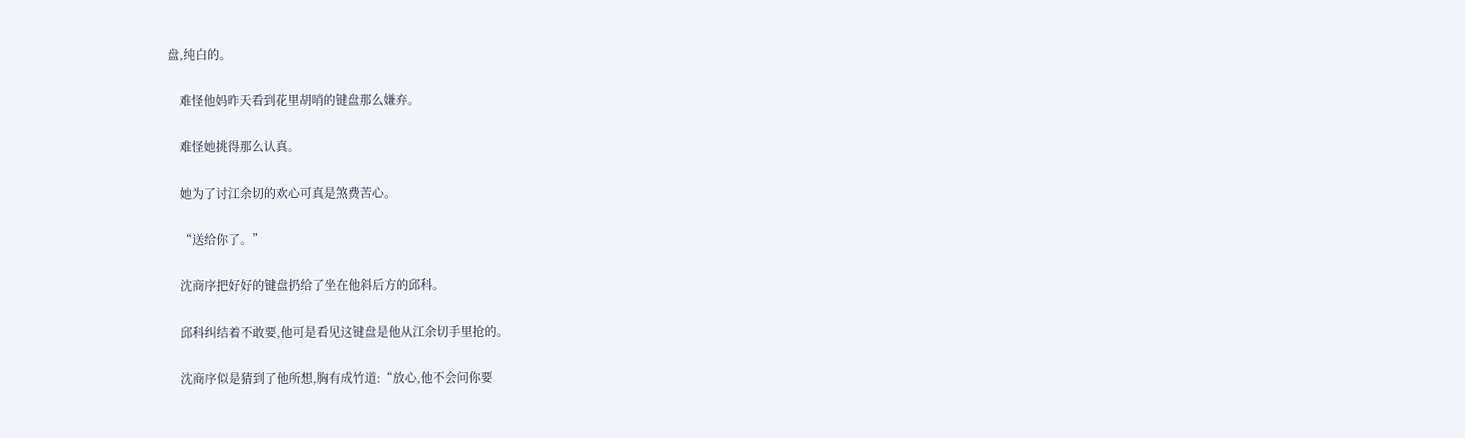盘,纯白的。

    难怪他妈昨天看到花里胡哨的键盘那么嫌弃。

    难怪她挑得那么认真。

    她为了讨江余切的欢心可真是煞费苦心。

    “送给你了。”

    沈商序把好好的键盘扔给了坐在他斜后方的邱科。

    邱科纠结着不敢要,他可是看见这键盘是他从江余切手里抢的。

    沈商序似是猜到了他所想,胸有成竹道:“放心,他不会问你要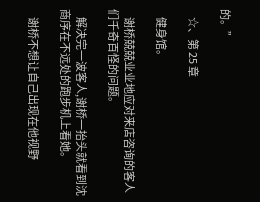的。”

    ☆、第 25 章

    健身馆。

    谢桥兢兢业业地应对来店咨询的客人们千奇百怪的问题。

    解决完一波客人,谢桥一抬头就看到沈商序在不远处的跑步机上看她。

    谢桥不想让自己出现在他视野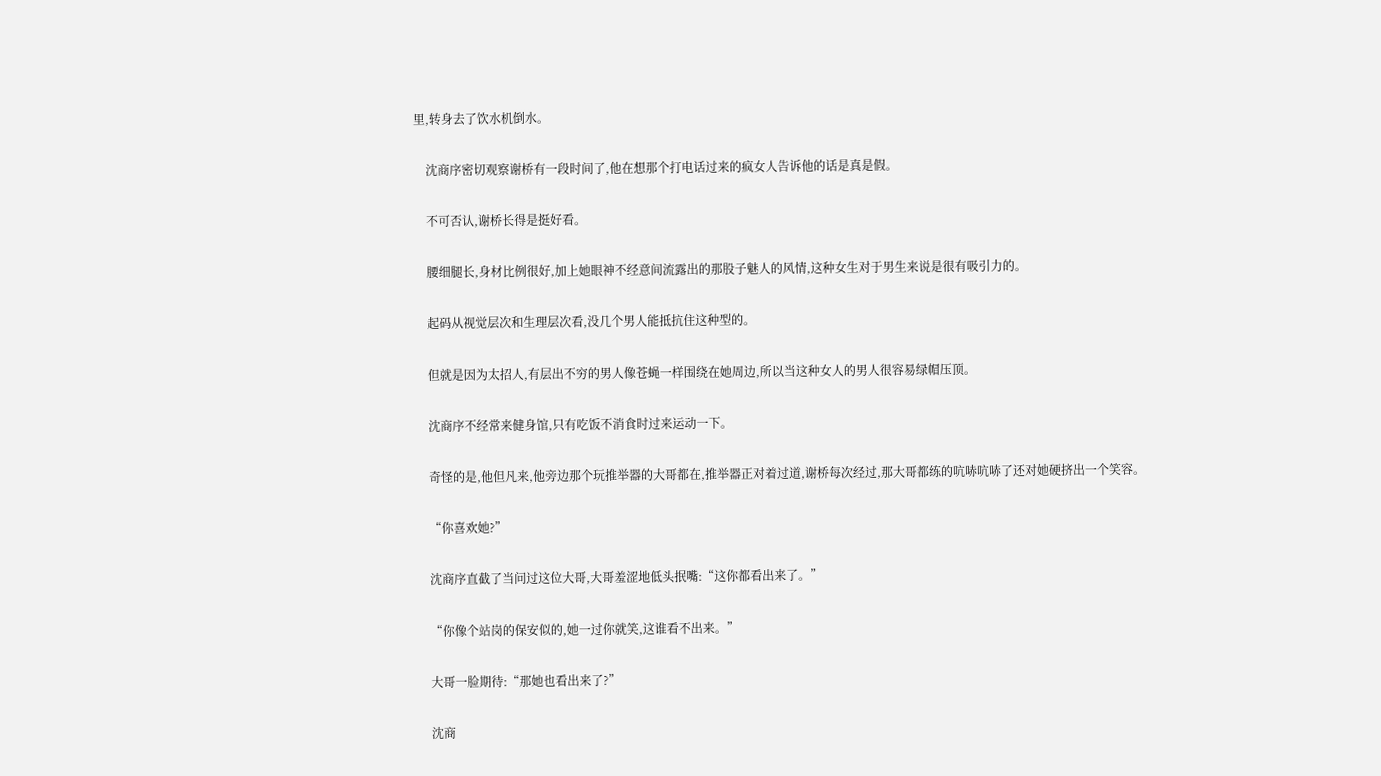里,转身去了饮水机倒水。

    沈商序密切观察谢桥有一段时间了,他在想那个打电话过来的疯女人告诉他的话是真是假。

    不可否认,谢桥长得是挺好看。

    腰细腿长,身材比例很好,加上她眼神不经意间流露出的那股子魅人的风情,这种女生对于男生来说是很有吸引力的。

    起码从视觉层次和生理层次看,没几个男人能抵抗住这种型的。

    但就是因为太招人,有层出不穷的男人像苍蝇一样围绕在她周边,所以当这种女人的男人很容易绿帽压顶。

    沈商序不经常来健身馆,只有吃饭不消食时过来运动一下。

    奇怪的是,他但凡来,他旁边那个玩推举器的大哥都在,推举器正对着过道,谢桥每次经过,那大哥都练的吭哧吭哧了还对她硬挤出一个笑容。

    “你喜欢她?”

    沈商序直截了当问过这位大哥,大哥羞涩地低头抿嘴:“这你都看出来了。”

    “你像个站岗的保安似的,她一过你就笑,这谁看不出来。”

    大哥一脸期待:“那她也看出来了?”

    沈商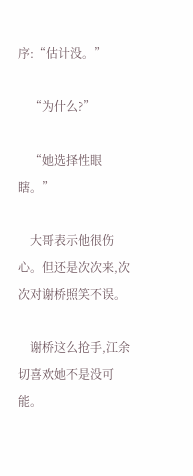序:“估计没。”

    “为什么?”

    “她选择性眼瞎。”

    大哥表示他很伤心。但还是次次来,次次对谢桥照笑不误。

    谢桥这么抢手,江余切喜欢她不是没可能。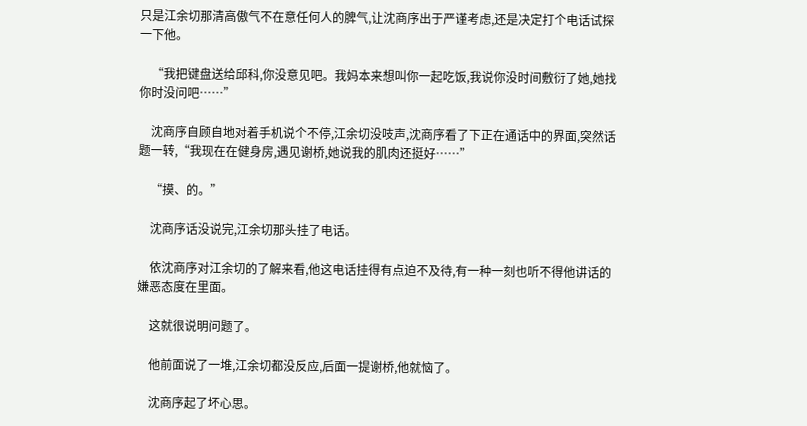只是江余切那清高傲气不在意任何人的脾气,让沈商序出于严谨考虑,还是决定打个电话试探一下他。

    “我把键盘送给邱科,你没意见吧。我妈本来想叫你一起吃饭,我说你没时间敷衍了她,她找你时没问吧……”

    沈商序自顾自地对着手机说个不停,江余切没吱声,沈商序看了下正在通话中的界面,突然话题一转,“我现在在健身房,遇见谢桥,她说我的肌肉还挺好……”

    “摸、的。”

    沈商序话没说完,江余切那头挂了电话。

    依沈商序对江余切的了解来看,他这电话挂得有点迫不及待,有一种一刻也听不得他讲话的嫌恶态度在里面。

    这就很说明问题了。

    他前面说了一堆,江余切都没反应,后面一提谢桥,他就恼了。

    沈商序起了坏心思。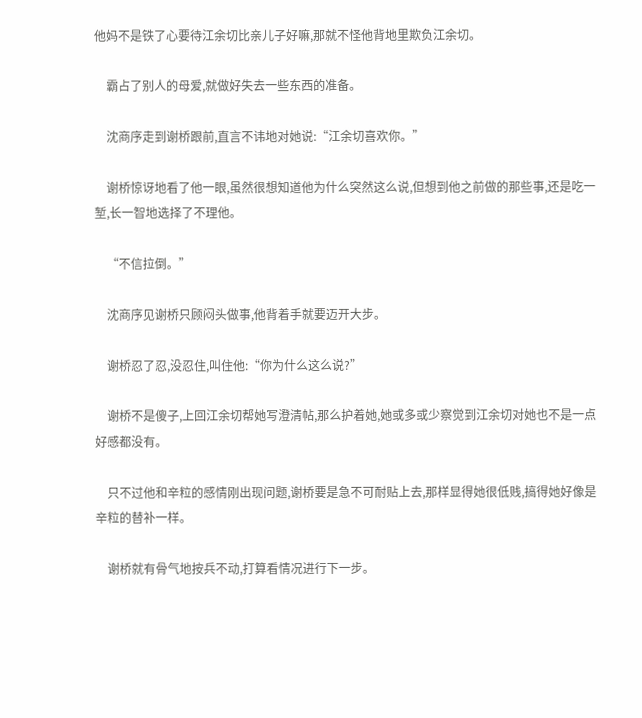他妈不是铁了心要待江余切比亲儿子好嘛,那就不怪他背地里欺负江余切。

    霸占了别人的母爱,就做好失去一些东西的准备。

    沈商序走到谢桥跟前,直言不讳地对她说:“江余切喜欢你。”

    谢桥惊讶地看了他一眼,虽然很想知道他为什么突然这么说,但想到他之前做的那些事,还是吃一堑,长一智地选择了不理他。

    “不信拉倒。”

    沈商序见谢桥只顾闷头做事,他背着手就要迈开大步。

    谢桥忍了忍,没忍住,叫住他:“你为什么这么说?”

    谢桥不是傻子,上回江余切帮她写澄清帖,那么护着她,她或多或少察觉到江余切对她也不是一点好感都没有。

    只不过他和辛粒的感情刚出现问题,谢桥要是急不可耐贴上去,那样显得她很低贱,搞得她好像是辛粒的替补一样。

    谢桥就有骨气地按兵不动,打算看情况进行下一步。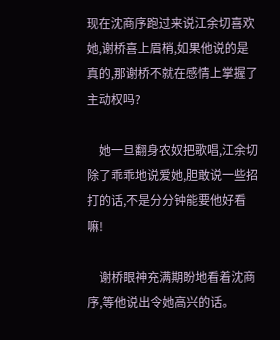现在沈商序跑过来说江余切喜欢她,谢桥喜上眉梢,如果他说的是真的,那谢桥不就在感情上掌握了主动权吗?

    她一旦翻身农奴把歌唱,江余切除了乖乖地说爱她,胆敢说一些招打的话,不是分分钟能要他好看嘛!

    谢桥眼神充满期盼地看着沈商序,等他说出令她高兴的话。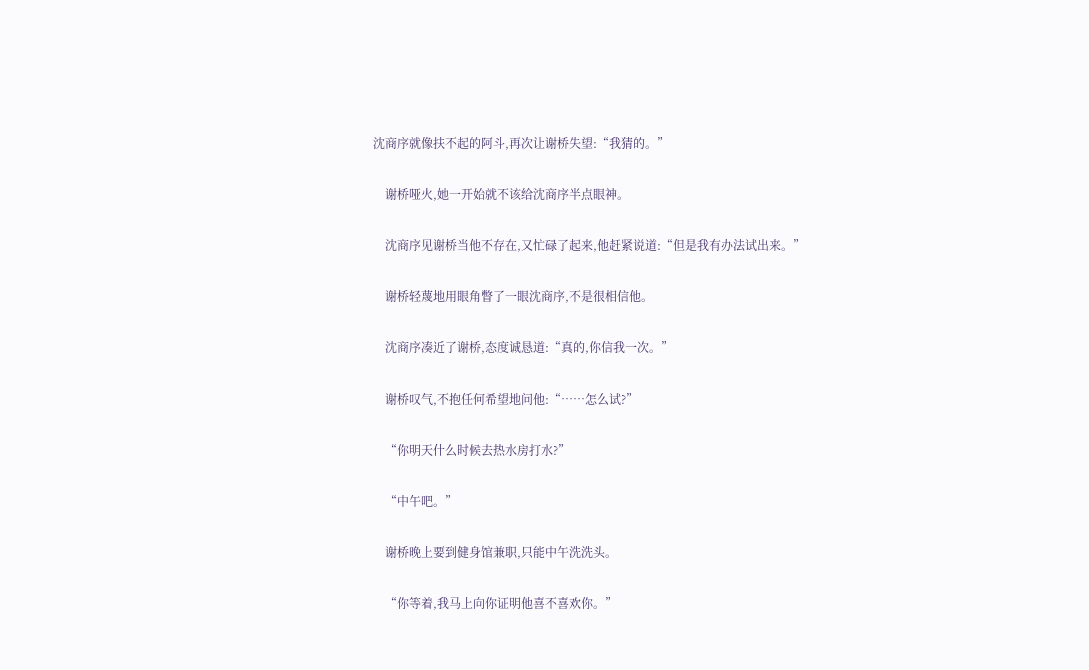沈商序就像扶不起的阿斗,再次让谢桥失望:“我猜的。”

    谢桥哑火,她一开始就不该给沈商序半点眼神。

    沈商序见谢桥当他不存在,又忙碌了起来,他赶紧说道:“但是我有办法试出来。”

    谢桥轻蔑地用眼角瞥了一眼沈商序,不是很相信他。

    沈商序凑近了谢桥,态度诚恳道:“真的,你信我一次。”

    谢桥叹气,不抱任何希望地问他:“……怎么试?”

    “你明天什么时候去热水房打水?”

    “中午吧。”

    谢桥晚上要到健身馆兼职,只能中午洗洗头。

    “你等着,我马上向你证明他喜不喜欢你。”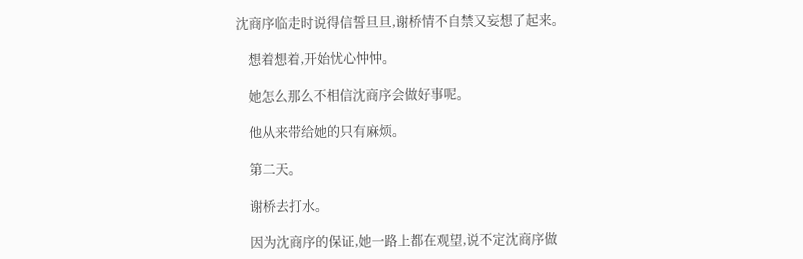沈商序临走时说得信誓旦旦,谢桥情不自禁又妄想了起来。

    想着想着,开始忧心忡忡。

    她怎么那么不相信沈商序会做好事呢。

    他从来带给她的只有麻烦。

    第二天。

    谢桥去打水。

    因为沈商序的保证,她一路上都在观望,说不定沈商序做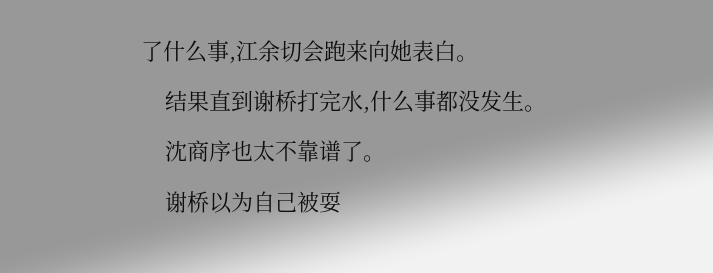了什么事,江余切会跑来向她表白。

    结果直到谢桥打完水,什么事都没发生。

    沈商序也太不靠谱了。

    谢桥以为自己被耍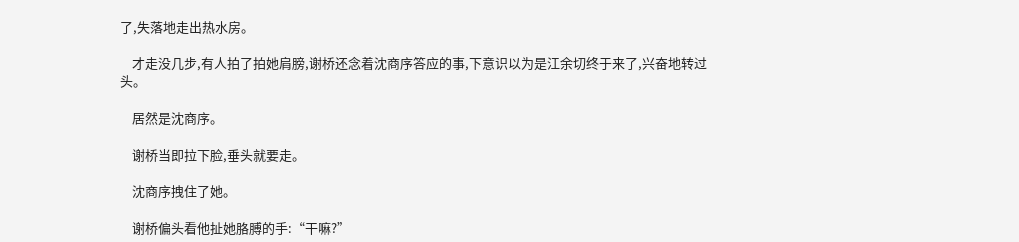了,失落地走出热水房。

    才走没几步,有人拍了拍她肩膀,谢桥还念着沈商序答应的事,下意识以为是江余切终于来了,兴奋地转过头。

    居然是沈商序。

    谢桥当即拉下脸,垂头就要走。

    沈商序拽住了她。

    谢桥偏头看他扯她胳膊的手:“干嘛?”